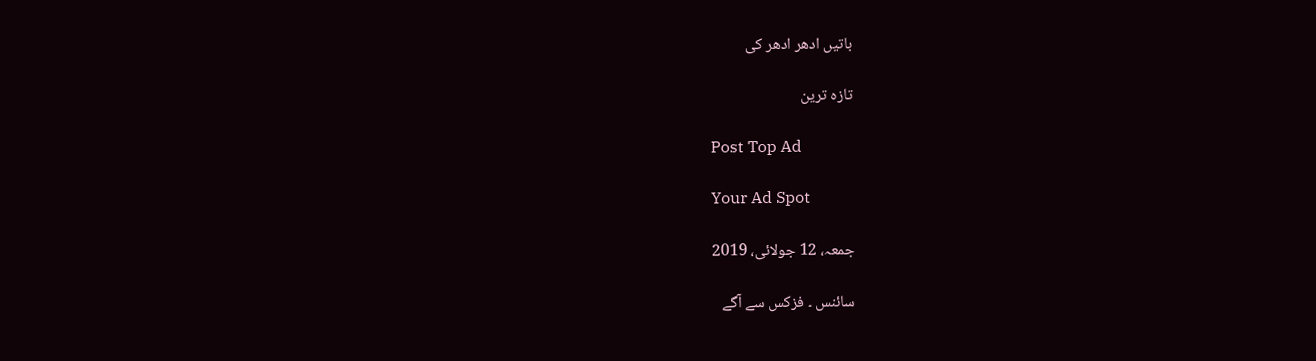باتیں ادھر ادھر کی

تازہ ترین

Post Top Ad

Your Ad Spot

جمعہ، 12 جولائی، 2019

سائنس ۔ فزکس سے آگے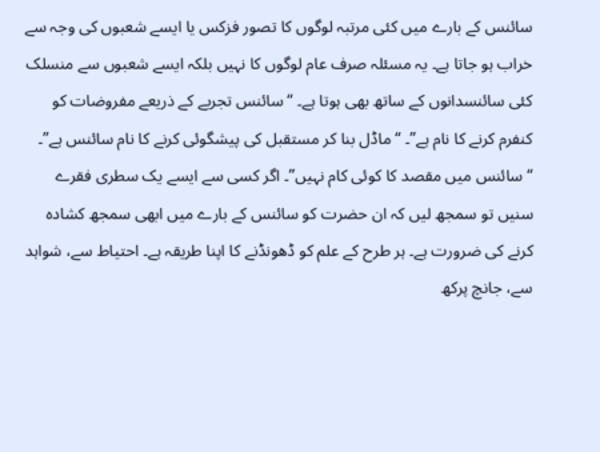سائنس کے بارے میں کئی مرتبہ لوگوں کا تصور فزکس یا ایسے شعبوں کی وجہ سے خراب ہو جاتا ہے۔ یہ مسئلہ صرف عام لوگوں کا نہیں بلکہ ایسے شعبوں سے منسلک کئی سائنسدانوں کے ساتھ بھی ہوتا ہے۔ “سائنس تجربے کے ذریعے مفروضات کو کنفرم کرنے کا نام ہے”۔ “ماڈل بنا کر مستقبل کی پیشگوئی کرنے کا نام سائنس ہے”۔ “سائنس میں مقصد کا کوئی کام نہیں”۔ اگر کسی سے ایسے یک سطری فقرے سنیں تو سمجھ لیں کہ ان حضرت کو سائنس کے بارے میں ابھی سمجھ کشادہ کرنے کی ضرورت ہے۔ ہر طرح کے علم کو ڈھونڈنے کا اپنا طریقہ ہے۔ احتیاط سے، شواہد سے، جانچ پرکھ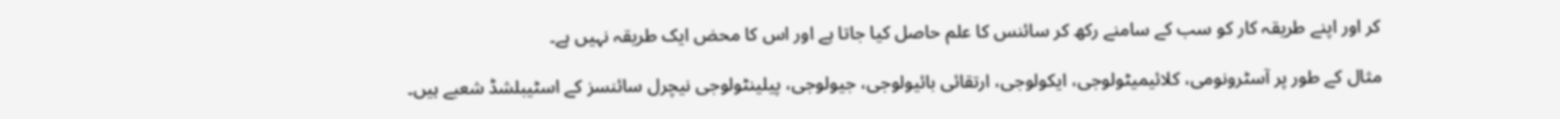کر اور اپنے طریقہ کار کو سب کے سامنے رکھ کر سائنس کا علم حاصل کیا جاتا ہے اور اس کا محض ایک طریقہ نہیں ہے۔

مثال کے طور پر آسٹرونومی، کلائیمیٹولوجی، ایکولوجی، ارتقائی بائیولوجی، جیولوجی، پیلینٹولوجی نیچرل سائنسز کے اسٹیبلشڈ شعبے ہیں۔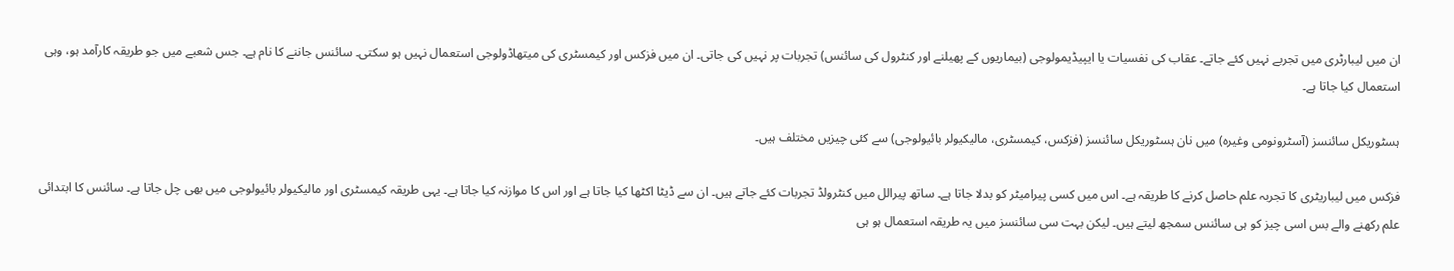ان میں لیبارٹری میں تجربے نہیں کئے جاتے۔ عقاب کی نفسیات یا ایپیڈیمولوجی (بیماریوں کے پھیلنے اور کنٹرول کی سائنس) تجربات پر نہیں کی جاتی۔ ان میں فزکس اور کیمسٹری کی میتھاڈولوجی استعمال نہیں ہو سکتی۔ سائنس جاننے کا نام ہے۔ جس شعبے میں جو طریقہ کارآمد ہو، وہی استعمال کیا جاتا ہے۔

ہسٹوریکل سائنسز (آسٹرونومی وغیرہ) میں نان ہسٹوریکل سائنسز (فزکس، کیمسٹری، مالیکیولر بائیولوجی) سے کئی چیزیں مختلف ہیں۔

فزکس میں لیباریٹری کا تجربہ علم حاصل کرنے کا طریقہ ہے۔ اس میں کسی پیرامیٹر کو بدلا جاتا ہے۔ ساتھ پیرالل میں کنٹرولڈ تجربات کئے جاتے ہیں۔ ان سے ڈیٹا اکٹھا کیا جاتا ہے اور اس کا موازنہ کیا جاتا ہے۔ یہی طریقہ کیمسٹری اور مالیکیولر بائیولوجی میں بھی چل جاتا ہے۔ سائنس کا ابتدائی علم رکھنے والے بس اسی چیز کو ہی سائنس سمجھ لیتے ہیں۔ لیکن بہت سی سائنسز میں یہ طریقہ استعمال ہو ہی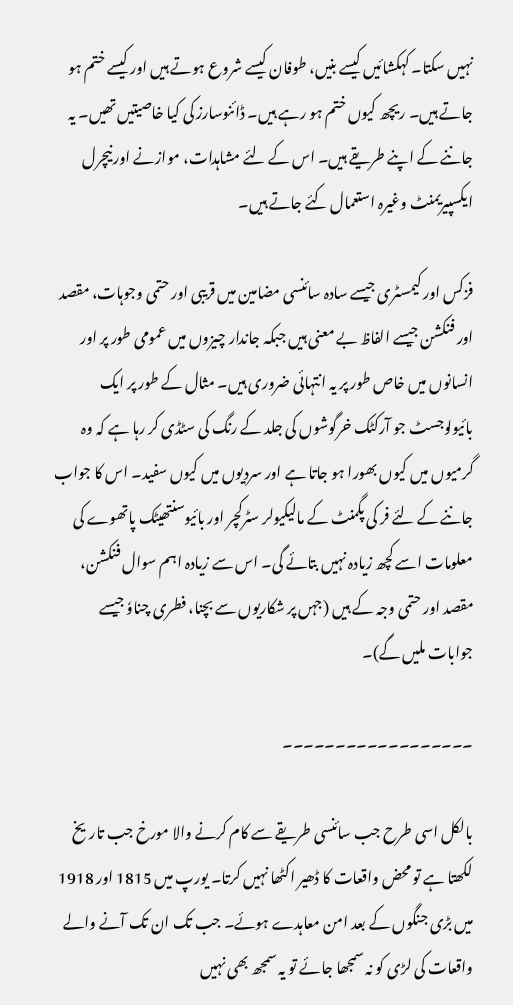نہیں سکتا۔ کہکشائیں کیسے بنیں، طوفان کیسے شروع ہوتے ہیں اور کیسے ختم ہو جاتے ہیں۔ ریچھ کیوں ختم ہو رہے ہیں۔ ڈائنوسارز کی کیا خاصیتیں تھیں۔ یہ جاننے کے اپنے طریقے ہیں۔ اس کے لئے مشاہدات، موازنے اور نیچرل ایکسپیریمنٹ وغیرہ استعمال کئے جاتے ہیں۔

فزکس اور کیمسٹری جیسے سادہ سائنسی مضامین میں قریبی اور حتمی وجوہات، مقصد اور فنکشن جیسے الفاظ بے معنی ہیں جبکہ جاندار چیزوں میں عمومی طور پر اور انسانوں میں خاص طور پر یہ انتہائی ضروری ہیں۔ مثال کے طور پر ایک بائیولوجسٹ جو آرکٹک خرگوشوں کی جلد کے رنگ کی سٹڈی کر رہا ہے کہ وہ گرمیوں میں کیوں بھورا ہو جاتا ہے اور سردیوں میں کیوں سفید۔ اس کا جواب جاننے کے لئے فر کی پگمنٹ کے مالیکیولر سٹرکچر اور بائیوسنتھیٹک پاتھوے کی معلومات اسے کچھ زیادہ نہیں بتائے گی۔ اس سے زیادہ اہم سوال فنکشن، مقصد اور حتمی وجہ کے ہیں (جہں پر شکاریوں سے بچنا، فطری چناوٗ جیسے جوابات ملیں گے)۔

۔۔۔۔۔۔۔۔۔۔۔۔۔۔۔۔۔۔

بالکل اسی طرح جب سائنسی طریقے سے کام کرنے والا مورخ جب تاریخ لکھتا ہے تو محض واقعات کا ڈھیر اکٹھا نہیں کرتا۔ یورپ میں 1815 اور 1918 میں بڑی جنگوں کے بعد امن معاہدے ہوئے۔ جب تک ان تک آنے والے واقعات کی لڑی کو نہ سمجھا جائے تو یہ سمجھ بھی نہیں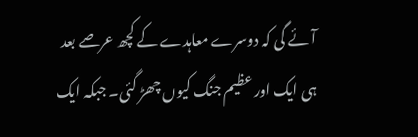آئے گی کہ دوسرے معاہدے کے کچھ عرصے بعد ہی ایک اور عظیم جنگ کیوں چھڑ گئی۔ جبکہ ایک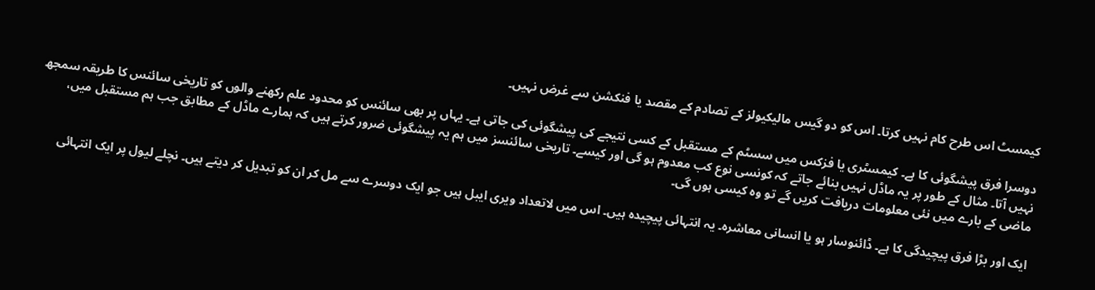کیمسٹ اس طرح کام نہیں کرتا۔ اس کو دو گیس مالیکیولز کے تصادم کے مقصد یا فنکشن سے غرض نہیں۔

دوسرا فرق پیشگوئی کا ہے۔ کیمسٹری یا فزکس میں سسٹم کے مستقبل کے کسی نتیجے کی پیشگوئی کی جاتی ہے۔ یہاں پر بھی سائنس کو محدود علم رکھنے والوں کو تاریخی سائنس کا طریقہ سمجھ نہیں آتا۔ مثال کے طور پر یہ ماڈل نہیں بنائے جاتے کہ کونسی نوع کب معدوم ہو گی اور کیسے۔ تاریخی سائنسز میں ہم یہ پیشگوئی ضرور کرتے ہیں کہ ہمارے ماڈل کے مطابق جب ہم مستقبل میں، ماضی کے بارے میں نئی معلومات دریافت کریں گے تو وہ کیسی ہوں گی۔

ایک اور بڑا فرق پیچیدگی کا ہے۔ ڈائنوسار ہو یا انسانی معاشرہ۔ یہ انتہائی پیچیدہ ہیں۔ اس میں لاتعداد ویری ایبل ہیں جو ایک دوسرے سے مل کر ان کو تبدیل کر دیتے ہیں۔ نچلے لیول پر ایک انتہائی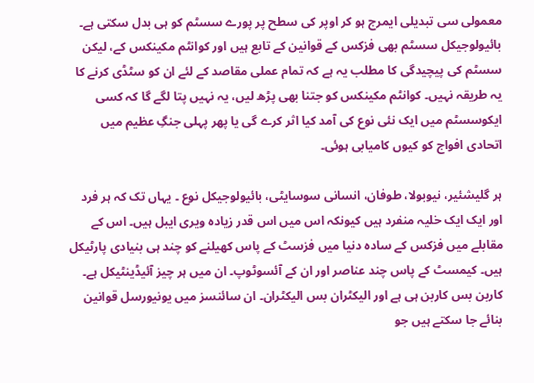معمولی سی تبدیلی ایمرج ہو کر اوپر کی سطح پر پورے سسٹم کو ہی بدل سکتی ہے۔ بائیولوجیکل سسٹم بھی فزکس کے قوانین کے تابع ہیں اور کوانٹم مکینکس کے، لیکن سسٹم کی پیچیدگی کا مطلب یہ ہے کہ تمام عملی مقاصد کے لئے ان کو سٹڈی کرنے کا یہ طریقہ نہیں۔ کوانٹم مکینکس کو جتنا بھی پڑھ لیں، یہ نہیں پتا لگے گا کہ کسی ایکوسسٹم میں ایک نئی نوع کی آمد کیا اثر کرے گی یا پھر پہلی جنگِ عظیم میں اتحادی افواج کو کیوں کامیابی ہوئی۔

ہر گلیشئیر، نیوبولا، طوفان، انسانی سوسایٹی، بائیولوجیکل نوع ۔ یہاں تک کہ ہر فرد اور ایک ایک خلیہ منفرد ہیں کیونکہ اس میں اس قدر زیادہ ویری ایبل ہیں۔ اس کے مقابلے میں فزکس کے سادہ دنیا میں فزسٹ کے پاس کھیلنے کو چند ہی بنیادی پارٹیکل ہیں۔ کیمسٹ کے پاس چند عناصر اور ان کے آئسوٹوپ۔ ان میں ہر چیز آئیڈینٹیکل ہے۔ کاربن بس کاربن ہی ہے اور الیکٹران بس الیکٹران۔ ان سائنسز میں یونیورسل قوانین بنائے جا سکتے ہیں جو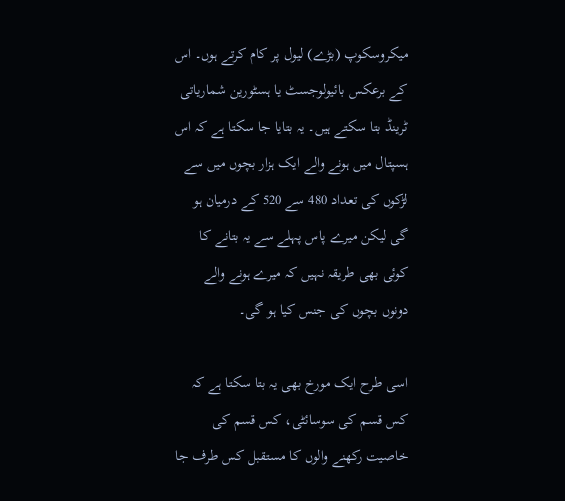میکروسکوپ (بڑے) لیول پر کام کرتے ہوں۔ اس کے برعکس بائیولوجسٹ یا ہسٹورین شماریاتی ٹرینڈ بتا سکتے ہیں۔ یہ بتایا جا سکتا ہے کہ اس ہسپتال میں ہونے والے ایک ہزار بچوں میں سے لڑکوں کی تعداد 480 سے 520 کے درمیان ہو گی لیکن میرے پاس پہلے سے یہ بتانے کا کوئی بھی طریقہ نہیں کہ میرے ہونے والے دونوں بچوں کی جنس کیا ہو گی۔

اسی طرح ایک مورخ بھی یہ بتا سکتا ہے کہ کس قسم کی سوسائٹی، کس قسم کی خاصیت رکھنے والوں کا مستقبل کس طرف جا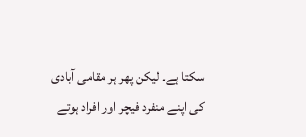سکتا ہے۔ لیکن پھر ہر مقامی آبادی کی اپنے منفرد فیچر اور افراد ہوتے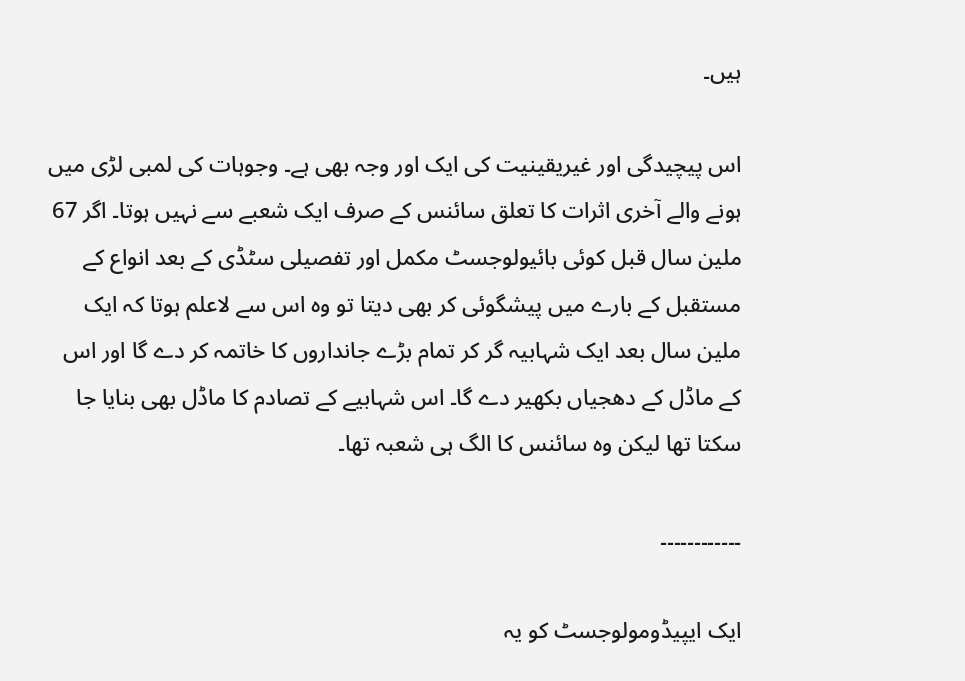ہیں۔

اس پیچیدگی اور غیریقینیت کی ایک اور وجہ بھی ہے۔ وجوہات کی لمبی لڑی میں ہونے والے آخری اثرات کا تعلق سائنس کے صرف ایک شعبے سے نہیں ہوتا۔ اگر 67 ملین سال قبل کوئی بائیولوجسٹ مکمل اور تفصیلی سٹڈی کے بعد انواع کے مستقبل کے بارے میں پیشگوئی کر بھی دیتا تو وہ اس سے لاعلم ہوتا کہ ایک ملین سال بعد ایک شہابیہ گر کر تمام بڑے جانداروں کا خاتمہ کر دے گا اور اس کے ماڈل کے دھجیاں بکھیر دے گا۔ اس شہابیے کے تصادم کا ماڈل بھی بنایا جا سکتا تھا لیکن وہ سائنس کا الگ ہی شعبہ تھا۔

۔۔۔۔۔۔۔۔۔۔۔۔

ایک ایپیڈومولوجسٹ کو یہ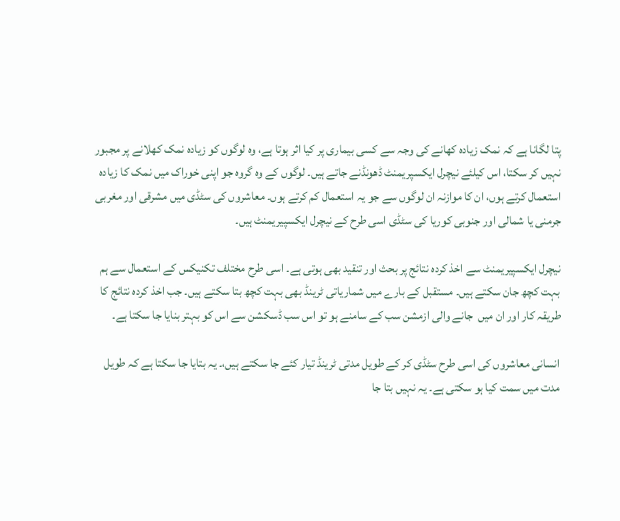پتا لگانا ہے کہ نمک زیادہ کھانے کی وجہ سے کسی بیماری پر کیا اثر ہوتا ہے، وہ لوگوں کو زیادہ نمک کھلانے پر مجبور نہیں کر سکتا، اس کیلئے نیچرل ایکسپریمنٹ ڈھونڈنے جاتے ہیں۔ لوگوں کے وہ گروہ جو اپنی خوراک میں نمک کا زیادہ استعمال کرتے ہوں، ان کا موازنہ ان لوگوں سے جو یہ استعمال کم کرتے ہوں۔ معاشروں کی سٹڈی میں مشرقی اور مغربی جرمنی یا شمالی اور جنوبی کوریا کی سٹڈی اسی طرح کے نیچرل ایکسپیریمنٹ ہیں۔

نیچرل ایکسپیریمنٹ سے اخذ کردہ نتائج پر بحث اور تنقید بھی ہوتی ہے۔ اسی طرح مختلف تکنیکس کے استعمال سے ہم بہت کچھ جان سکتے ہیں۔ مستقبل کے بارے میں شماریاتی ٹرینڈ بھی بہت کچھ بتا سکتے ہیں۔ جب اخذ کردہ نتائج کا طریقہ کار اور ان میں  جانے والی ازمشن سب کے سامنے ہو تو اس سب ڈسکشن سے اس کو بہتر بنایا جا سکتا ہے۔

انسانی معاشروں کی اسی طرح سٹڈی کر کے طویل مدتی ٹرینڈ تیار کئے جا سکتے ہیں،۔ یہ بتایا جا سکتا ہے کہ طویل مدت میں سمت کیا ہو سکتی ہے۔ یہ نہیں بتا جا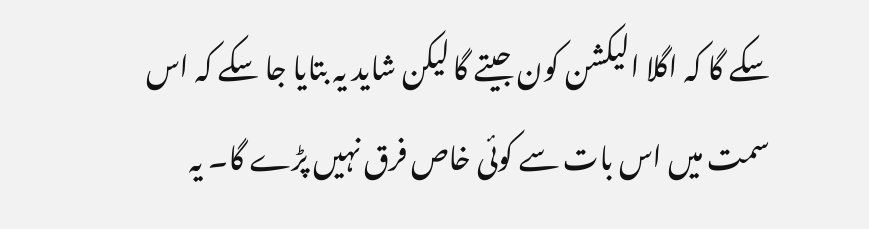سکے گا کہ اگلا الیکشن کون جیتے گا لیکن شاید یہ بتایا جا سکے کہ اس سمت میں اس بات سے کوئی خاص فرق نہیں پڑے گا۔ یہ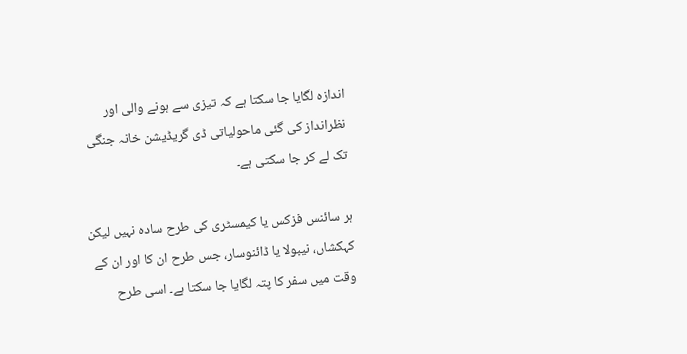اندازہ لگایا جا سکتا ہے کہ تیزی سے ہونے والی اور نظرانداز کی گئی ماحولیاتی ڈی گریڈیشن خانہ جنگی تک لے کر جا سکتی ہے۔

ہر سائنس فزکس یا کیمسٹری کی طرح سادہ نہیں لیکن کہکشاں، نیبولا یا ڈائنوسار، جس طرح ان کا اور ان کے وقت میں سفر کا پتہ لگایا جا سکتا ہے۔ اسی طرح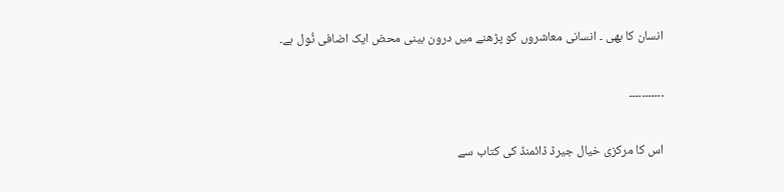انسان کا بھی ۔ انسانی معاشروں کو پڑھنے میں درون بینی محض ایک اضافی ٹُول ہے۔

۔۔۔۔۔۔۔۔۔۔۔

اس کا مرکزی خیال جیرڈ ڈائمنڈ کی کتاب سے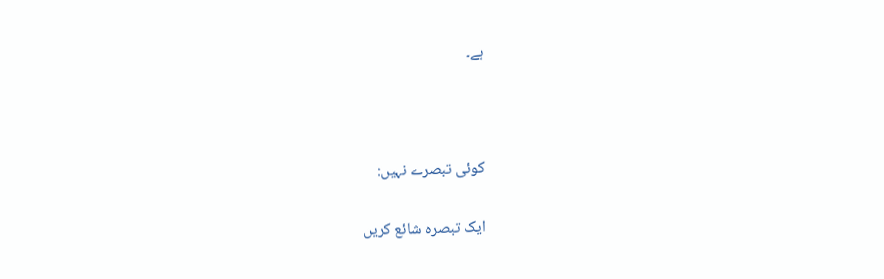ہے۔



کوئی تبصرے نہیں:

ایک تبصرہ شائع کریں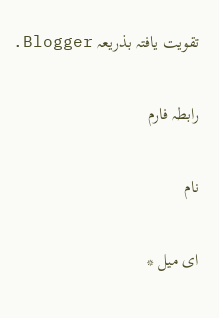تقویت یافتہ بذریعہ Blogger.

رابطہ فارم

نام

ای میل *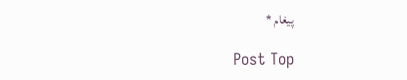پیغام *

Post Top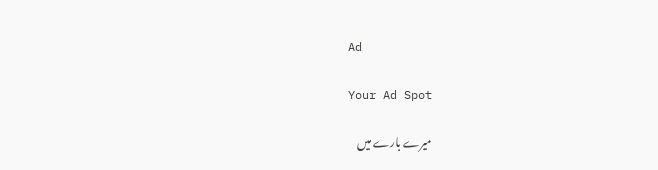Ad

Your Ad Spot

میرے بارے میں